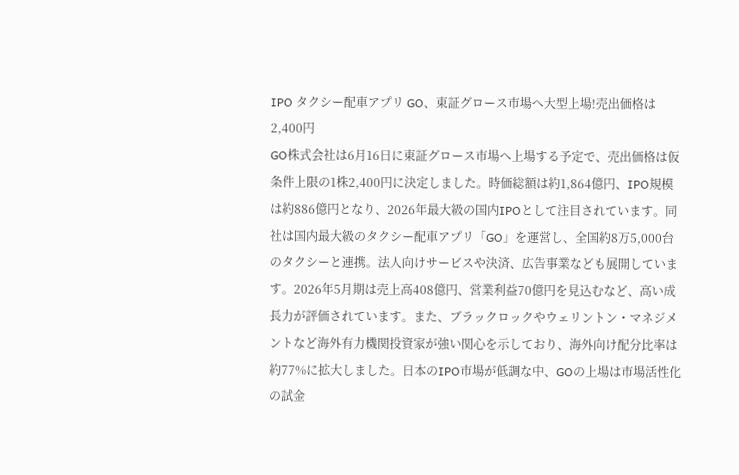IPO タクシー配車アプリ GO、東証グロース市場へ大型上場!売出価格は2,400円
GO株式会社は6月16日に東証グロース市場へ上場する予定で、売出価格は仮条件上限の1株2,400円に決定しました。時価総額は約1,864億円、IPO規模は約886億円となり、2026年最大級の国内IPOとして注目されています。同社は国内最大級のタクシー配車アプリ「GO」を運営し、全国約8万5,000台のタクシーと連携。法人向けサービスや決済、広告事業なども展開しています。2026年5月期は売上高408億円、営業利益70億円を見込むなど、高い成長力が評価されています。また、ブラックロックやウェリントン・マネジメントなど海外有力機関投資家が強い関心を示しており、海外向け配分比率は約77%に拡大しました。日本のIPO市場が低調な中、GOの上場は市場活性化の試金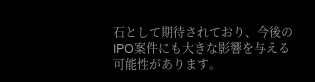石として期待されており、今後のIPO案件にも大きな影響を与える可能性があります。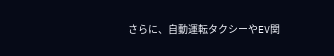さらに、自動運転タクシーやEV関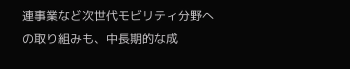連事業など次世代モビリティ分野への取り組みも、中長期的な成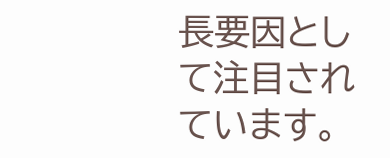長要因として注目されています。